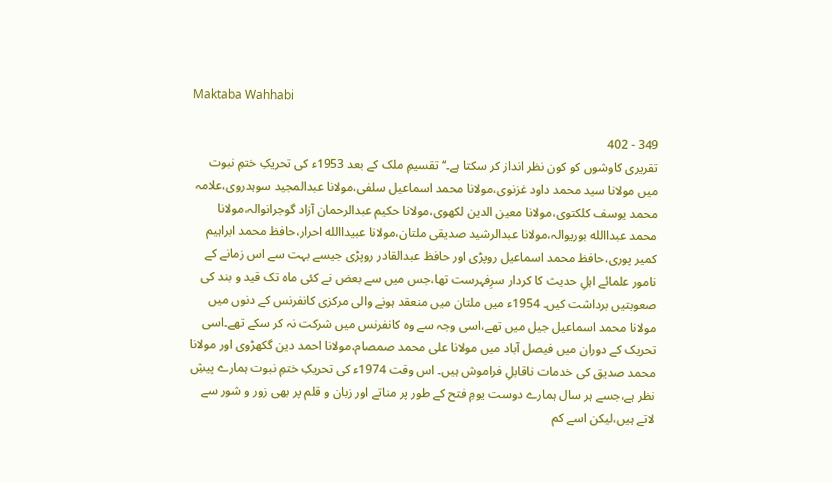Maktaba Wahhabi

349 - 402
تقریری کاوشوں کو کون نظر انداز کر سکتا ہے۔‘‘ تقسیمِ ملک کے بعد 1953ء کی تحریکِ ختمِ نبوت میں مولانا سید محمد داود غزنوی،مولانا محمد اسماعیل سلفی،مولانا عبدالمجید سوہدروی،علامہ محمد یوسف کلکتوی،مولانا معین الدین لکھوی،مولانا حکیم عبدالرحمان آزاد گوجرانوالہ،مولانا محمد عبداالله بوریوالہ،مولانا عبدالرشید صدیقی ملتان،مولانا عبیداالله احرار،حافظ محمد ابراہیم کمیر پوری،حافظ محمد اسماعیل روپڑی اور حافظ عبدالقادر روپڑی جیسے بہت سے اس زمانے کے نامور علمائے اہلِ حدیث کا کردار سرِفہرست تھا،جس میں سے بعض نے کئی ماہ تک قید و بند کی صعوبتیں برداشت کیں۔ 1954ء میں ملتان میں منعقد ہونے والی مرکزی کانفرنس کے دنوں میں مولانا محمد اسماعیل جیل میں تھے،اسی وجہ سے وہ کانفرنس میں شرکت نہ کر سکے تھے۔اسی تحریک کے دوران میں فیصل آباد میں مولانا علی محمد صمصام،مولانا احمد دین گکھڑوی اور مولانا محمد صدیق کی خدمات ناقابلِ فراموش ہیں۔ اس وقت 1974ء کی تحریکِ ختمِ نبوت ہمارے پیشِ نظر ہے،جسے ہر سال ہمارے دوست یومِ فتح کے طور پر مناتے اور زبان و قلم پر بھی زور و شور سے لاتے ہیں،لیکن اسے کم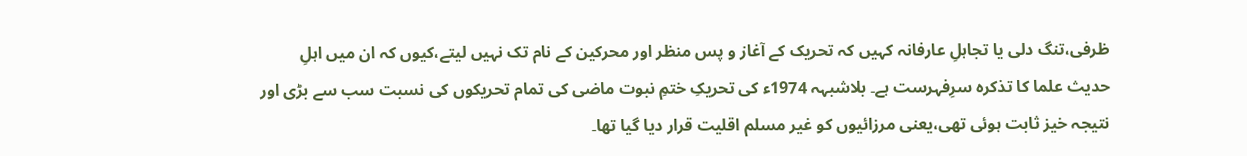ظرفی،تنگ دلی یا تجاہلِ عارفانہ کہیں کہ تحریک کے آغاز و پس منظر اور محرکین کے نام تک نہیں لیتے،کیوں کہ ان میں اہلِ حدیث علما کا تذکرہ سرِفہرست ہے۔ بلاشبہہ 1974ء کی تحریکِ ختمِ نبوت ماضی کی تمام تحریکوں کی نسبت سب سے بڑی اور نتیجہ خیز ثابت ہوئی تھی،یعنی مرزائیوں کو غیر مسلم اقلیت قرار دیا گیا تھا۔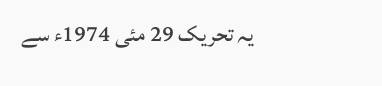یہ تحریک 29 مئی 1974ء سے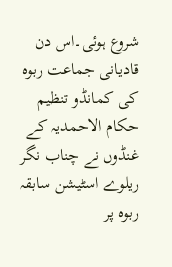شروع ہوئی۔اس دن قادیانی جماعت ربوہ کی کمانڈو تنظیم حکام الاحمدیہ کے غنڈوں نے چناب نگر ریلوے اسٹیشن سابقہ ربوہ پر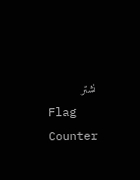نشتر
Flag Counter